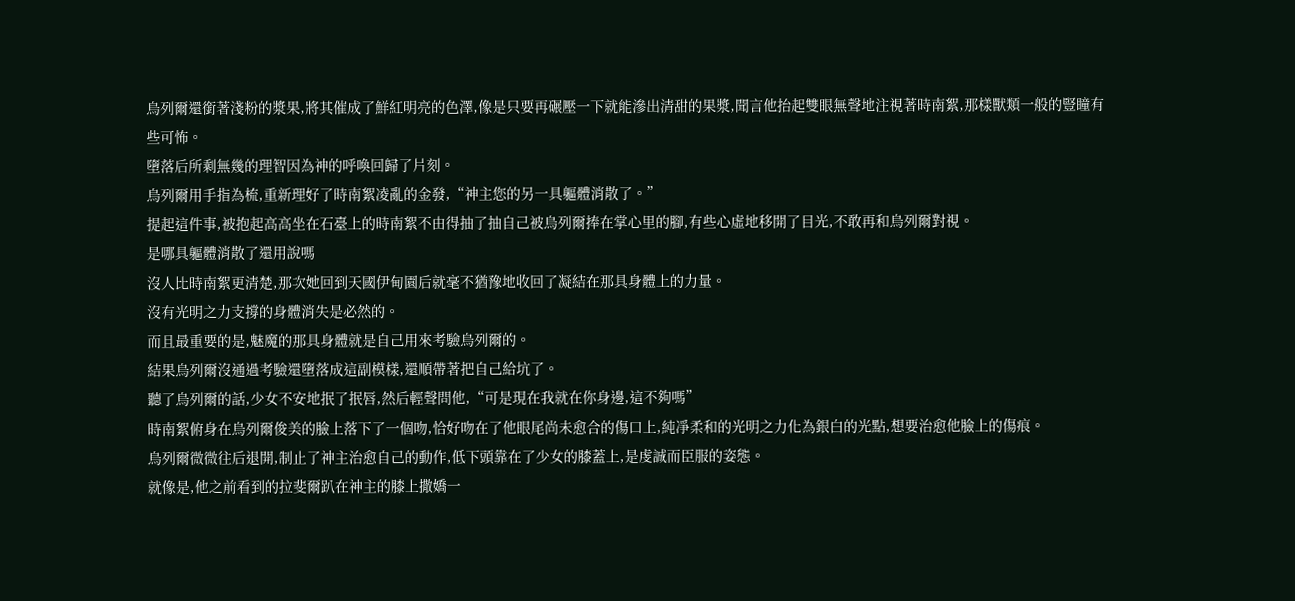烏列爾還銜著淺粉的漿果,將其催成了鮮紅明亮的色澤,像是只要再碾壓一下就能滲出清甜的果漿,聞言他抬起雙眼無聲地注視著時南絮,那樣獸類一般的豎瞳有些可怖。
墮落后所剩無幾的理智因為神的呼喚回歸了片刻。
烏列爾用手指為梳,重新理好了時南絮凌亂的金發,“神主您的另一具軀體消散了。”
提起這件事,被抱起高高坐在石臺上的時南絮不由得抽了抽自己被烏列爾捧在掌心里的腳,有些心虛地移開了目光,不敢再和烏列爾對視。
是哪具軀體消散了還用說嗎
沒人比時南絮更清楚,那次她回到天國伊甸園后就毫不猶豫地收回了凝結在那具身體上的力量。
沒有光明之力支撐的身體消失是必然的。
而且最重要的是,魅魔的那具身體就是自己用來考驗烏列爾的。
結果烏列爾沒通過考驗還墮落成這副模樣,還順帶著把自己給坑了。
聽了烏列爾的話,少女不安地抿了抿唇,然后輕聲問他,“可是現在我就在你身邊,這不夠嗎”
時南絮俯身在烏列爾俊美的臉上落下了一個吻,恰好吻在了他眼尾尚未愈合的傷口上,純凈柔和的光明之力化為銀白的光點,想要治愈他臉上的傷痕。
烏列爾微微往后退開,制止了神主治愈自己的動作,低下頭靠在了少女的膝蓋上,是虔誠而臣服的姿態。
就像是,他之前看到的拉斐爾趴在神主的膝上撒嬌一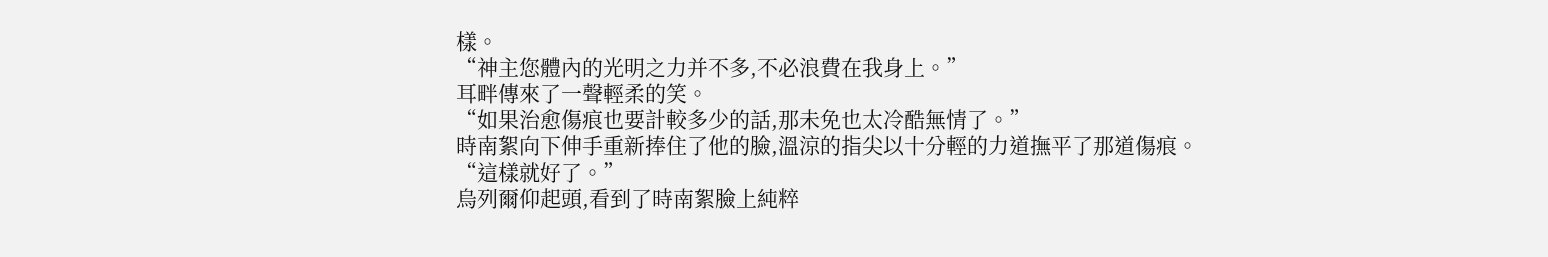樣。
“神主您體內的光明之力并不多,不必浪費在我身上。”
耳畔傳來了一聲輕柔的笑。
“如果治愈傷痕也要計較多少的話,那未免也太冷酷無情了。”
時南絮向下伸手重新捧住了他的臉,溫涼的指尖以十分輕的力道撫平了那道傷痕。
“這樣就好了。”
烏列爾仰起頭,看到了時南絮臉上純粹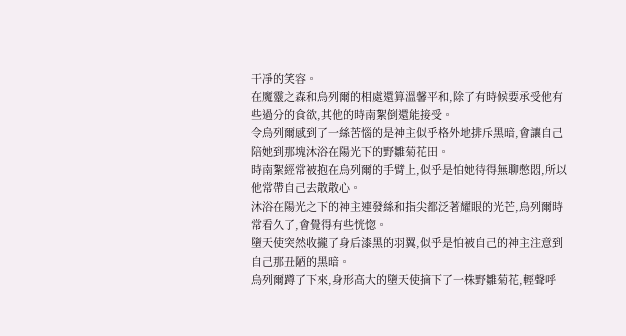干凈的笑容。
在魔靈之森和烏列爾的相處還算溫馨平和,除了有時候要承受他有些過分的食欲,其他的時南絮倒還能接受。
令烏列爾感到了一絲苦惱的是神主似乎格外地排斥黑暗,會讓自己陪她到那塊沐浴在陽光下的野雛菊花田。
時南絮經常被抱在烏列爾的手臂上,似乎是怕她待得無聊憋悶,所以他常帶自己去散散心。
沐浴在陽光之下的神主連發絲和指尖都泛著耀眼的光芒,烏列爾時常看久了,會覺得有些恍惚。
墮天使突然收攏了身后漆黑的羽翼,似乎是怕被自己的神主注意到自己那丑陋的黑暗。
烏列爾蹲了下來,身形高大的墮天使摘下了一株野雛菊花,輕聲呼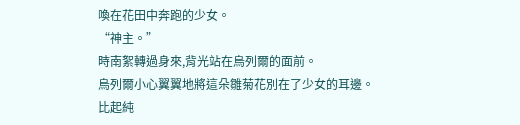喚在花田中奔跑的少女。
“神主。”
時南絮轉過身來,背光站在烏列爾的面前。
烏列爾小心翼翼地將這朵雛菊花別在了少女的耳邊。
比起純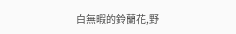白無暇的鈴蘭花,野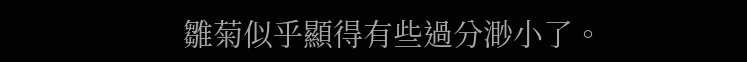雛菊似乎顯得有些過分渺小了。